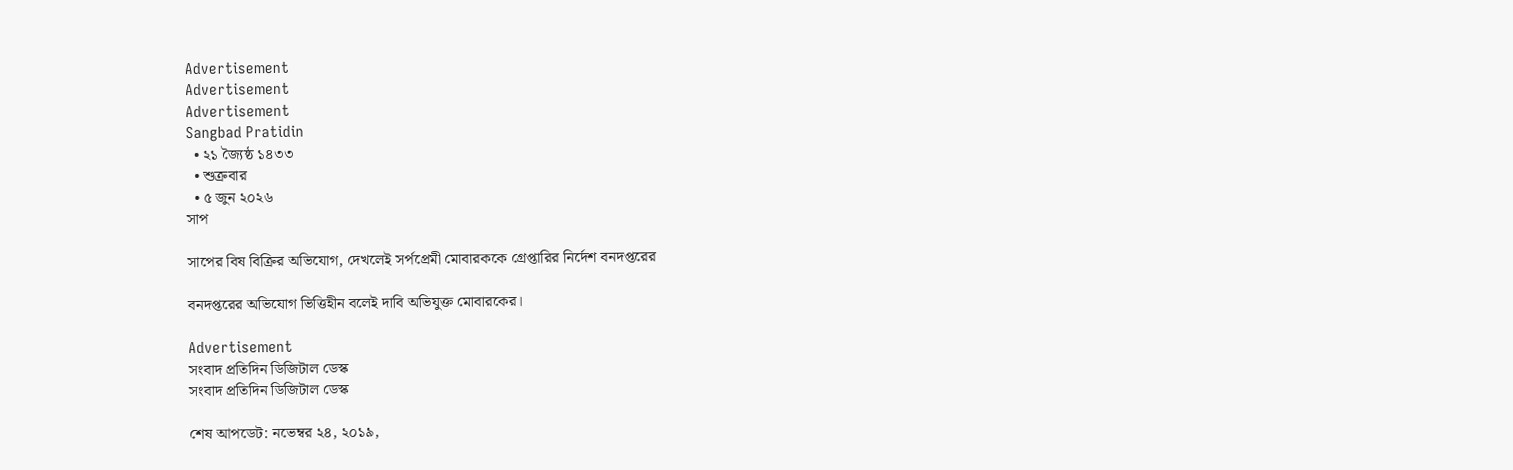Advertisement
Advertisement
Advertisement
Sangbad Pratidin
  • ২১ জ্যৈষ্ঠ ১৪৩৩
  • শুক্রবার
  • ৫ জুন ২০২৬
সাপ

সাপের বিষ বিক্রির অভিযোগ, দেখলেই সর্পপ্রেমী মোবারককে গ্রেপ্তারির নির্দেশ বনদপ্তরের

বনদপ্তরের অভিযোগ ভিত্তিহীন বলেই দাবি অভিযুক্ত মোবারকের।

Advertisement
সংবাদ প্রতিদিন ডিজিটাল ডেস্ক
সংবাদ প্রতিদিন ডিজিটাল ডেস্ক

শেষ আপডেট: নভেম্বর ২৪, ২০১৯,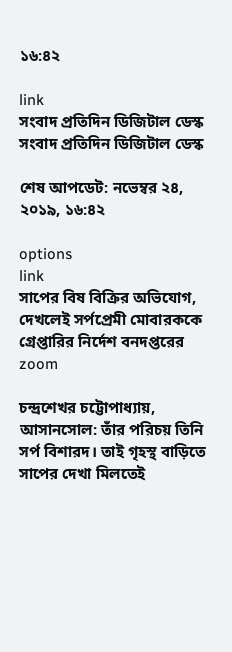১৬:৪২

link
সংবাদ প্রতিদিন ডিজিটাল ডেস্ক
সংবাদ প্রতিদিন ডিজিটাল ডেস্ক

শেষ আপডেট: নভেম্বর ২৪, ২০১৯, ১৬:৪২

options
link
সাপের বিষ বিক্রির অভিযোগ, দেখলেই সর্পপ্রেমী মোবারককে গ্রেপ্তারির নির্দেশ বনদপ্তরের zoom

চন্দ্রশেখর চট্টোপাধ্যায়, আসানসোল: তাঁর পরিচয় তিনি সর্প বিশারদ। তাই গৃহস্থ বাড়িতে সাপের দেখা মিলতেই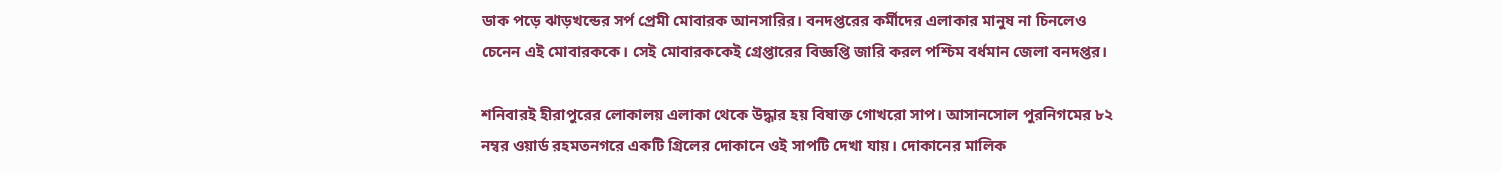ডাক পড়ে ঝাড়খন্ডের সর্প প্রেমী মোবারক আনসারির। বনদপ্তরের কর্মীদের এলাকার মানুষ না চিনলেও চেনেন এই মোবারককে। সেই মোবারককেই গ্রেপ্তারের বিজ্ঞপ্তি জারি করল পশ্চিম বর্ধমান জেলা বনদপ্তর।

শনিবারই হীরাপুরের লোকালয় এলাকা থেকে উদ্ধার হয় বিষাক্ত গোখরো সাপ। আসানসোল পুরনিগমের ৮২ নম্বর ওয়ার্ড রহমতনগরে একটি গ্রিলের দোকানে ওই সাপটি দেখা যায়। দোকানের মালিক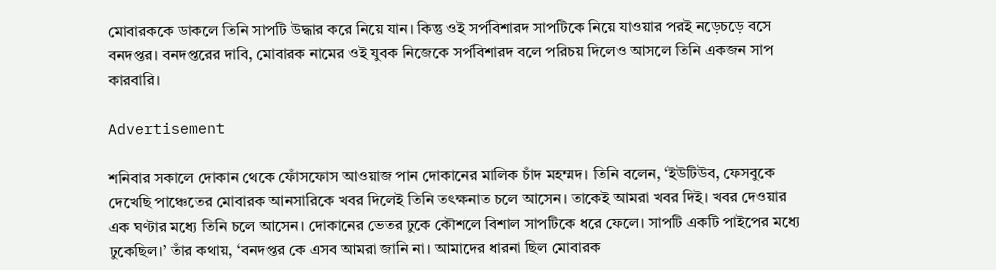মোবারককে ডাকলে তিনি সাপটি উদ্ধার করে নিয়ে যান। কিন্তু ওই সর্পবিশারদ সাপটিকে নিয়ে যাওয়ার পরই নড়েচড়ে বসে বনদপ্তর। বনদপ্তরের দাবি, মোবারক নামের ওই যুবক নিজেকে সর্পবিশারদ বলে পরিচয় দিলেও আসলে তিনি একজন সাপ কারবারি।

Advertisement

শনিবার সকালে দোকান থেকে ফোঁসফোস আওয়াজ পান দোকানের মালিক চাঁদ মহম্মদ। তিনি বলেন, ‘ইউটিউব, ফেসবুকে দেখেছি পাঞ্চেতের মোবারক আনসারিকে খবর দিলেই তিনি তৎক্ষনাত চলে আসেন। তাকেই আমরা খবর দিই। খবর দেওয়ার এক ঘণ্টার মধ্যে তিনি চলে আসেন। দোকানের ভেতর ঢুকে কৌশলে বিশাল সাপটিকে ধরে ফেলে। সাপটি একটি পাইপের মধ্যে ঢুকেছিল।’ তাঁর কথায়, ‘বনদপ্তর কে এসব আমরা জানি না। আমাদের ধারনা ছিল মোবারক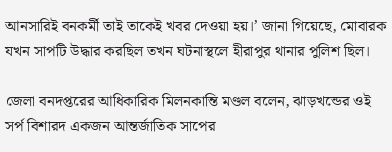আনসারিই বনকর্মী তাই তাকেই খবর দেওয়া হয়।’ জানা গিয়েছে, মোবারক যখন সাপটি উদ্ধার করছিল তখন ঘটনাস্থলে হীরাপুর থানার পুলিশ ছিল।

জেলা বনদপ্তরের আধিকারিক মিলনকান্তি মণ্ডল বলেন, ঝাড়খন্ডের ওই সর্প বিশারদ একজন আন্তর্জাতিক সাপের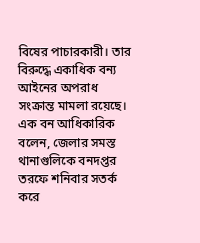বিষের পাচারকারী। তার বিরুদ্ধে একাধিক বন্য আইনের অপরাধ সংক্রান্ত মামলা রয়েছে। এক বন আধিকারিক বলেন, জেলার সমস্ত থানাগুলিকে বনদপ্তর তরফে শনিবার সতর্ক করে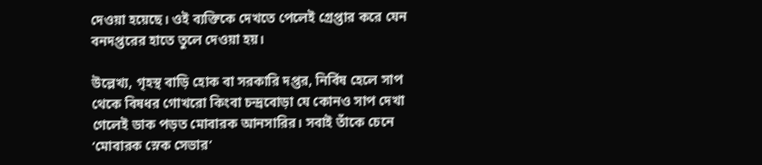দেওয়া হয়েছে। ওই ব্যক্তিকে দেখতে পেলেই গ্রেপ্তার করে যেন বনদপ্তরের হাতে তুলে দেওয়া হয়।

উল্লেখ্য, গৃহস্থ বাড়ি হোক বা সরকারি দপ্তর, নির্বিষ হেলে সাপ থেকে বিষধর গোখরো কিংবা চন্দ্রবোড়া যে কোনও সাপ দেখা গেলেই ডাক পড়ত মোবারক আনসারির। সবাই তাঁকে চেনে ‘মোবারক স্নেক সেভার’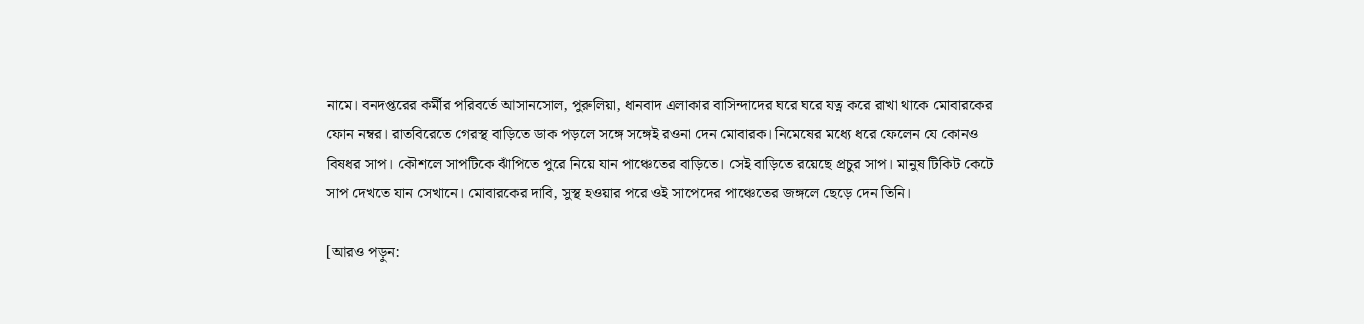নামে। বনদপ্তরের কর্মীর পরিবর্তে আসানসোল, পুরুলিয়া, ধানবাদ এলাকার বাসিন্দাদের ঘরে ঘরে যত্ন করে রাখা থাকে মোবারকের ফোন নম্বর। রাতবিরেতে গেরস্থ বাড়িতে ডাক পড়লে সঙ্গে সঙ্গেই রওনা দেন মোবারক। নিমেষের মধ্যে ধরে ফেলেন যে কোনও বিষধর সাপ। কৌশলে সাপটিকে ঝাঁপিতে পুরে নিয়ে যান পাঞ্চেতের বাড়িতে। সেই বাড়িতে রয়েছে প্রচুর সাপ। মানুষ টিকিট কেটে সাপ দেখতে যান সেখানে। মোবারকের দাবি, সুস্থ হওয়ার পরে ওই সাপেদের পাঞ্চেতের জঙ্গলে ছেড়ে দেন তিনি।

[আরও পড়ুন: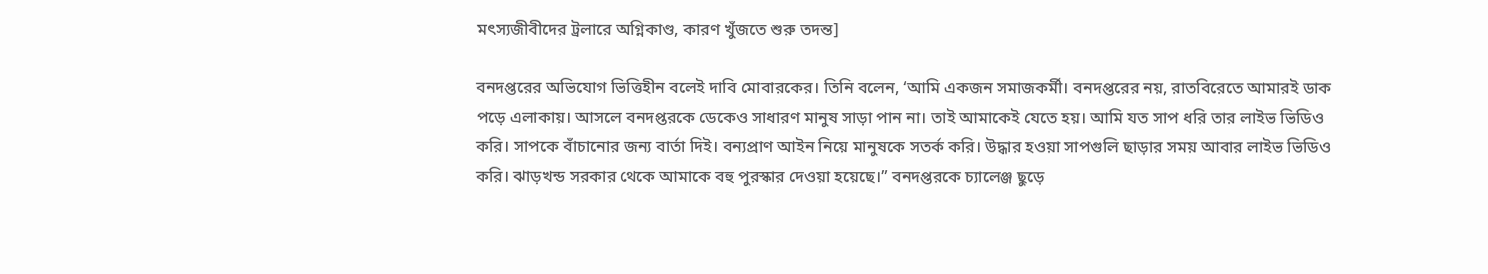মৎস্যজীবীদের ট্রলারে অগ্নিকাণ্ড, কারণ খুঁজতে শুরু তদন্ত]

বনদপ্তরের অভিযোগ ভিত্তিহীন বলেই দাবি মোবারকের। তিনি বলেন, ‘আমি একজন সমাজকর্মী। বনদপ্তরের নয়, রাতবিরেতে আমারই ডাক পড়ে এলাকায়। আসলে বনদপ্তরকে ডেকেও সাধারণ মানুষ সাড়া পান না। তাই আমাকেই যেতে হয়। আমি যত সাপ ধরি তার লাইভ ভিডিও করি। সাপকে বাঁচানোর জন্য বার্তা দিই। বন্যপ্রাণ আইন নিয়ে মানুষকে সতর্ক করি। উদ্ধার হওয়া সাপগুলি ছাড়ার সময় আবার লাইভ ভিডিও করি। ঝাড়খন্ড সরকার থেকে আমাকে বহু পুরস্কার দেওয়া হয়েছে।” বনদপ্তরকে চ্যালেঞ্জ ছুড়ে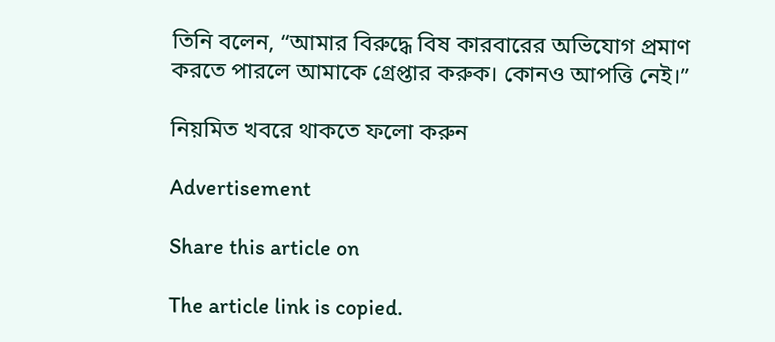তিনি বলেন, “আমার বিরুদ্ধে বিষ কারবারের অভিযোগ প্রমাণ করতে পারলে আমাকে গ্রেপ্তার করুক। কোনও আপত্তি নেই।”

নিয়মিত খবরে থাকতে ফলো করুন

Advertisement

Share this article on

The article link is copied.